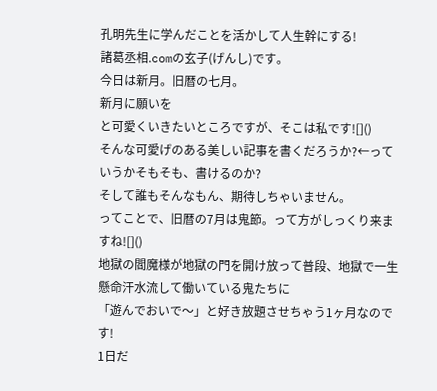孔明先生に学んだことを活かして人生幹にする!
諸葛丞相.comの玄子(げんし)です。
今日は新月。旧暦の七月。
新月に願いを
と可愛くいきたいところですが、そこは私です![]()
そんな可愛げのある美しい記事を書くだろうか?←っていうかそもそも、書けるのか?
そして誰もそんなもん、期待しちゃいません。
ってことで、旧暦の7月は鬼節。って方がしっくり来ますね![]()
地獄の閻魔様が地獄の門を開け放って普段、地獄で一生懸命汗水流して働いている鬼たちに
「遊んでおいで〜」と好き放題させちゃう1ヶ月なのです!
1日だ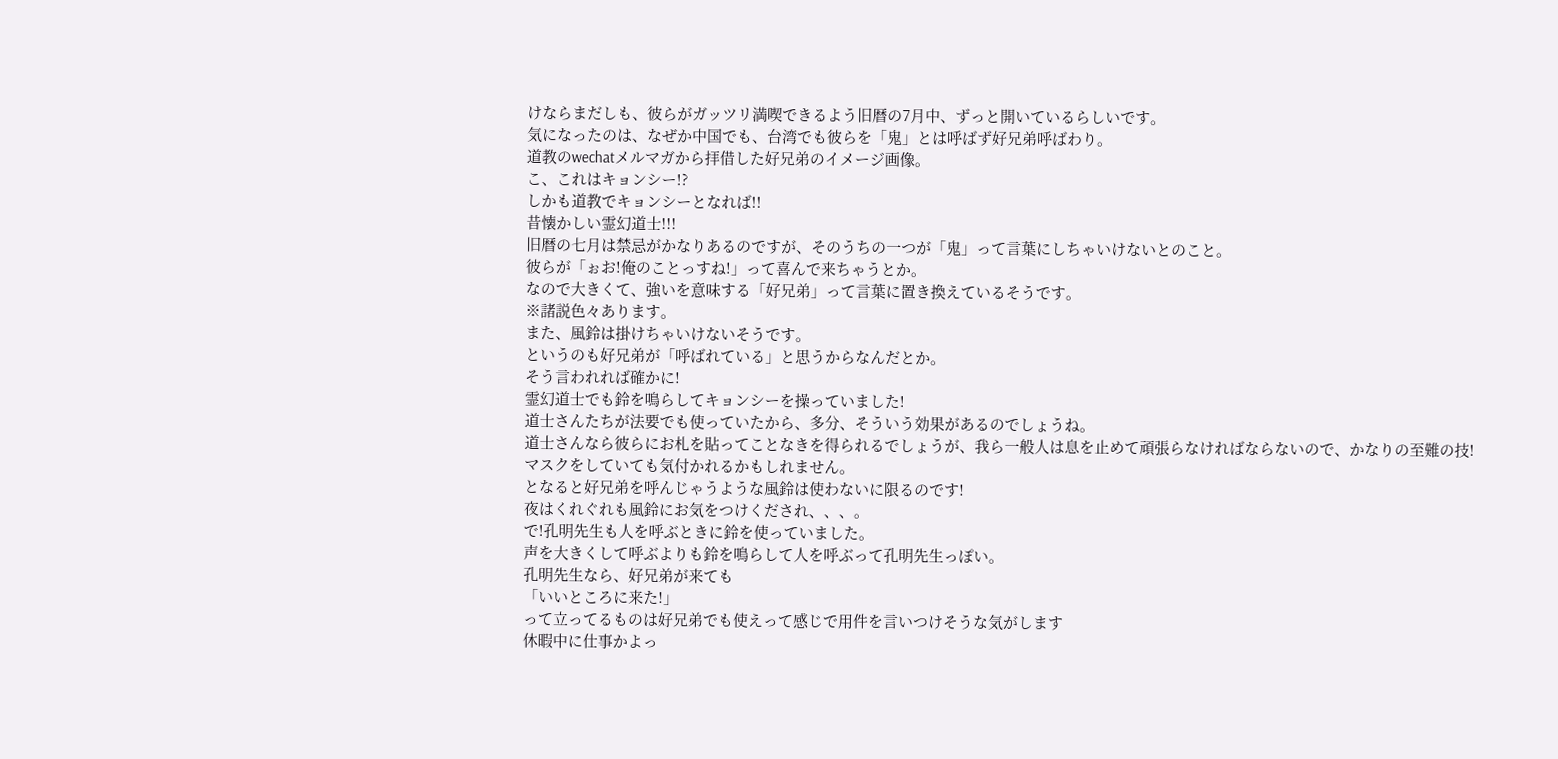けならまだしも、彼らがガッツリ満喫できるよう旧暦の7月中、ずっと開いているらしいです。
気になったのは、なぜか中国でも、台湾でも彼らを「鬼」とは呼ばず好兄弟呼ばわり。
道教のwechatメルマガから拝借した好兄弟のイメージ画像。
こ、これはキョンシー!?
しかも道教でキョンシーとなれば!!
昔懐かしい霊幻道士!!!
旧暦の七月は禁忌がかなりあるのですが、そのうちの一つが「鬼」って言葉にしちゃいけないとのこと。
彼らが「ぉお!俺のことっすね!」って喜んで来ちゃうとか。
なので大きくて、強いを意味する「好兄弟」って言葉に置き換えているそうです。
※諸説色々あります。
また、風鈴は掛けちゃいけないそうです。
というのも好兄弟が「呼ばれている」と思うからなんだとか。
そう言われれば確かに!
霊幻道士でも鈴を鳴らしてキョンシーを操っていました!
道士さんたちが法要でも使っていたから、多分、そういう効果があるのでしょうね。
道士さんなら彼らにお札を貼ってことなきを得られるでしょうが、我ら一般人は息を止めて頑張らなければならないので、かなりの至難の技!
マスクをしていても気付かれるかもしれません。
となると好兄弟を呼んじゃうような風鈴は使わないに限るのです!
夜はくれぐれも風鈴にお気をつけくだされ、、、。
で!孔明先生も人を呼ぶときに鈴を使っていました。
声を大きくして呼ぶよりも鈴を鳴らして人を呼ぶって孔明先生っぽい。
孔明先生なら、好兄弟が来ても
「いいところに来た!」
って立ってるものは好兄弟でも使えって感じで用件を言いつけそうな気がします
休暇中に仕事かよっ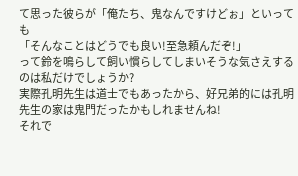て思った彼らが「俺たち、鬼なんですけどぉ」といっても
「そんなことはどうでも良い!至急頼んだぞ!」
って鈴を鳴らして飼い慣らしてしまいそうな気さえするのは私だけでしょうか?
実際孔明先生は道士でもあったから、好兄弟的には孔明先生の家は鬼門だったかもしれませんね!
それで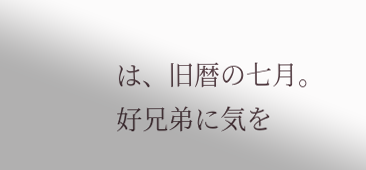は、旧暦の七月。
好兄弟に気を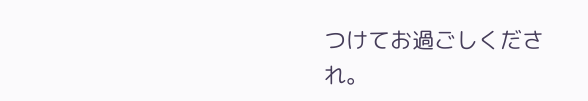つけてお過ごしくだされ。